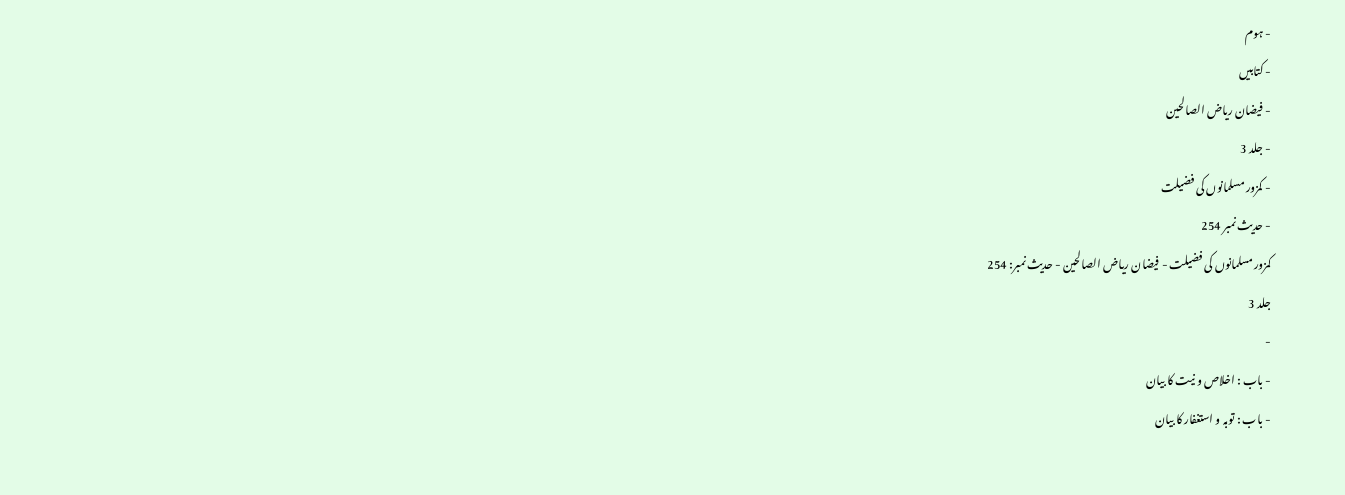- ہوم
- کتابیں
- فیضان ریاض الصالحین
- جلد 3
- کمزور مسلمانوں کی فضیلت
- حدیث نمبر 254
کمزور مسلمانوں کی فضیلت - فیضان ریاض الصالحین - حدیث نمبر: 254
جلد 3
-
- باب : اخلاص و نیت کا بیان
- باب : توبہ و استغفار کا بیان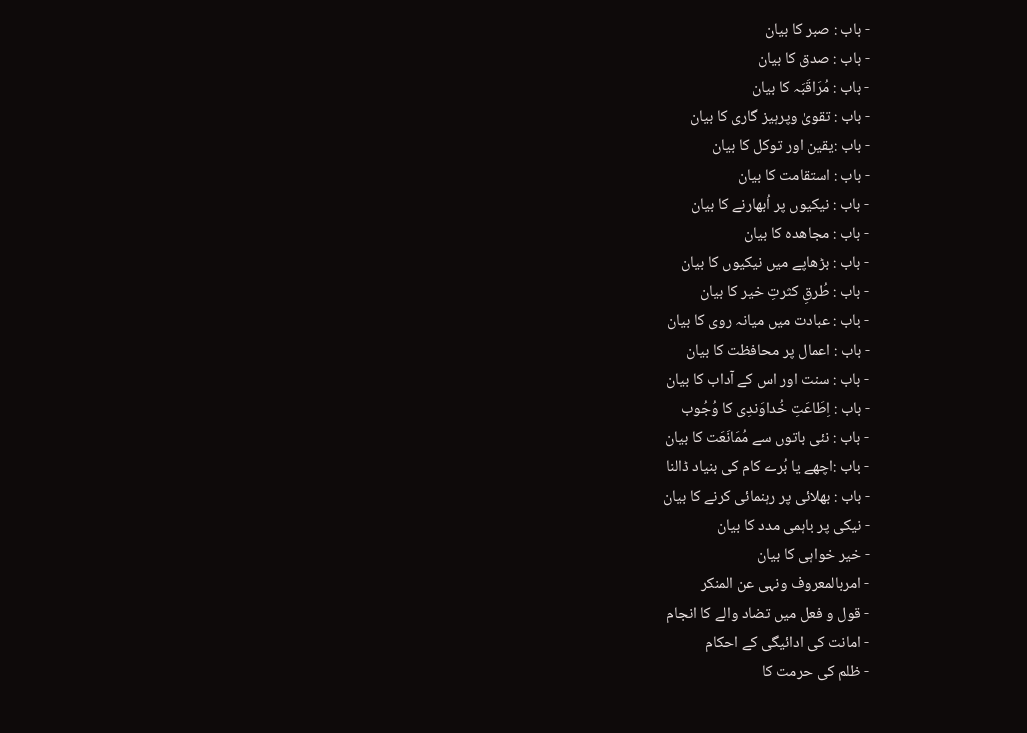- باب : صبر کا بیان
- باب : صدق کا بیان
- باب : مُرَاقَبَہ کا بیان
- باب : تقویٰ وپرہیز گاری کا بیان
- باب :یقین اور توکل کا بیان
- باب : استقامت کا بیان
- باب : نیکیوں پر اُبھارنے کا بیان
- باب : مجاھدہ کا بیان
- باب : بڑھاپے میں نیکیوں کا بیان
- باب : طُرقِ کثرتِ خیر کا بیان
- باب : عبادت میں میانہ روی کا بیان
- باب : اعمال پر محافظت کا بیان
- باب : سنت اور اس کے آداب کا بیان
- باب : اِطَاعَتِ خُداوَندِی کا وُجُوب
- باب : نئی باتوں سے مُمَانَعَت کا بیان
- باب :اچھے یا بُرے کام کی بنیاد ڈالنا
- باب : بھلائی پر رہنمائی کرنے کا بیان
- نیکی پر باہمی مدد کا بیان
- خیر خواہی کا بیان
- امربالمعروف ونہی عن المنکر
- قول و فعل میں تضاد والے کا انجام
- امانت کی ادائیگی کے احکام
- ظلم کی حرمت کا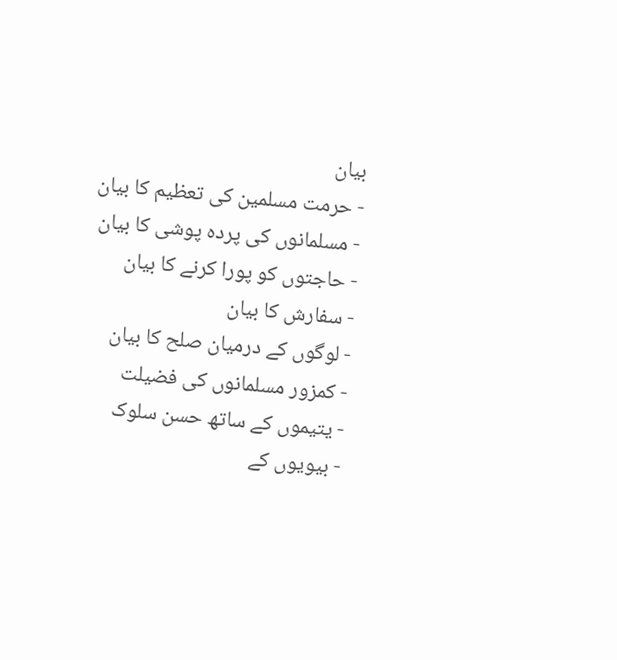بیان
- حرمت مسلمین کی تعظیم کا بیان
- مسلمانوں کی پردہ پوشی کا بیان
- حاجتوں کو پورا کرنے کا بیان
- سفارش کا بیان
- لوگوں کے درمیان صلح کا بیان
- کمزور مسلمانوں کی فضیلت
- یتیموں کے ساتھ حسن سلوک
- بیویوں کے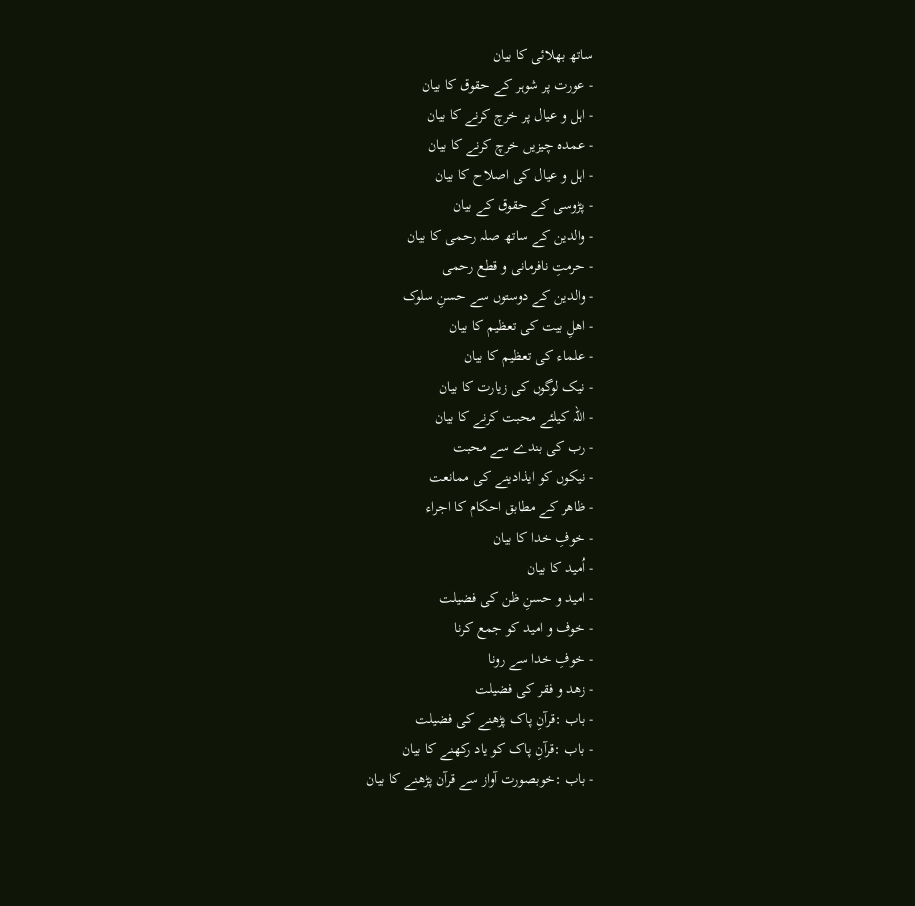ساتھ بھلائی کا بیان
- عورت پر شوہر کے حقوق کا بیان
- اہل و عیال پر خرچ کرنے کا بیان
- عمدہ چیزیں خرچ کرنے کا بیان
- اہل و عیال کی اصلاح کا بیان
- پڑوسی کے حقوق کے بیان
- والدین کے ساتھ صلہ رحمی کا بیان
- حرمتِ نافرمانی و قطع رحمی
- والدین کے دوستوں سے حسنِ سلوک
- اھلِ بیت کی تعظیم کا بیان
- علماء کی تعظیم کا بیان
- نیک لوگوں کی زیارت کا بیان
- اللہ کیلئے محبت کرنے کا بیان
- رب کی بندے سے محبت
- نیکوں کو ایذادینے کی ممانعت
- ظاھر کے مطابق احکام کا اجراء
- خوفِ خدا کا بیان
- اُمید کا بیان
- امید و حسنِ ظن کی فضیلت
- خوف و امید کو جمع کرنا
- خوفِ خدا سے رونا
- زھد و فقر کی فضیلت
- باب :قرآنِ پاک پڑھنے کی فضیلت
- باب :قرآنِ پاک کو یاد رکھنے کا بیان
- باب :خوبصورت آواز سے قرآن پڑھنے کا بیان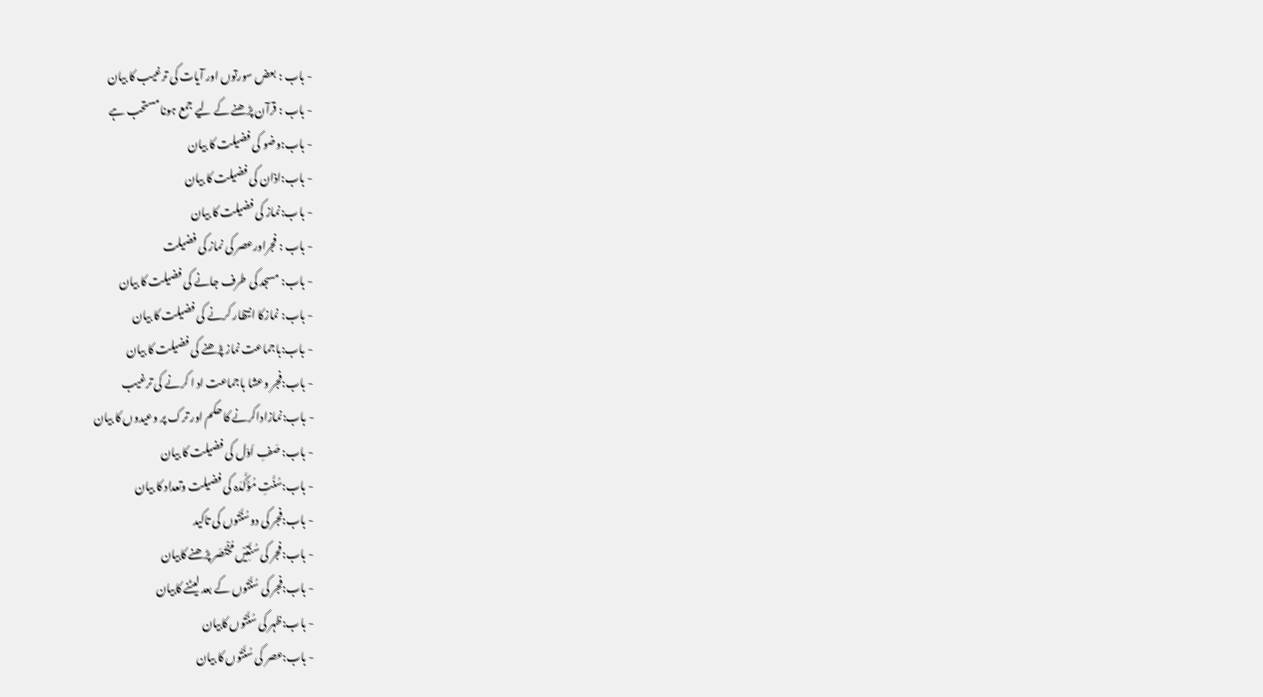- باب : بعض سورتوں اور آیات کی ترغیب کا بیان
- باب : قرآن پڑھنے کے لیے جمع ہونا مستحب ہے
- باب:وضو کی فضیلت کا بیان
- باب:اذان کی فضیلت کا بیان
- باب:نماز کی فضیلت کا بیان
- باب : فجراورعصر کی نماز کی فضیلت
- باب: مسجد کی طرف جانے کی فضیلت کا بیان
- باب: نمازکا انتظار کرنے کی فضیلت کا بیان
- باب:باجماعت نماز پڑھنے کی فضیلت کا بیان
- باب:فجر وعشا باجماعت اد ا کرنے کی ترغیب
- باب:نمازاداکرنے کا حکم اور ترک پر وعیدوں کا بیان
- باب: صَفِ اَوّل کی فضیلت کا بیان
- باب:سُنَّتِ مُؤَکَّدَہ کی فضیلت وتعداد کا بیان
- باب:فجر کی دوسُنَّتُوں کی تاکید
- باب:فجر کی سُنَّتِیْں مُخْتَصَر پڑھنے کابیان
- باب:فجر کی سُنَّتُوں کے بعد لیٹنے کابیان
- باب:ظہر کی سُنَّتُوں کابیان
- باب:عصر کی سُنَّتُوں کا بیان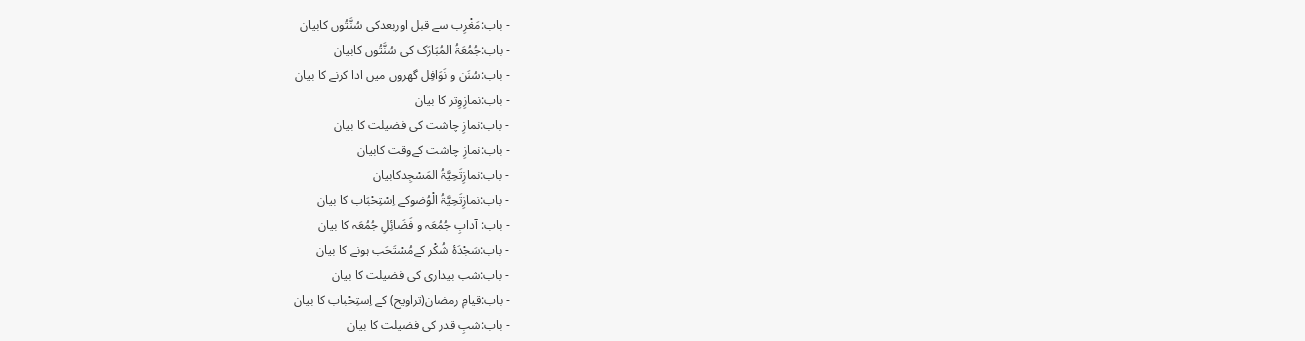- باب:مَغْرِب سے قبل اوربعدکی سُنَّتُوں کابیان
- باب:جُمُعَۃُ المُبَارَک کی سُنَّتُوں کابیان
- باب:سُنَن و نَوَافِل گھروں میں ادا کرنے کا بیان
- باب:نمازِوِتر كا بیان
- باب:نمازِ چاشت کی فضیلت کا بیان
- باب:نمازِ چاشت کےوقت کابیان
- باب:نمازِتَحِیَّۃُ المَسْجِدکابیان
- باب:نمازِتَحِیَّۃُ الْوُضوکے اِسْتِحْبَاب کا بیان
- باب: آدابِ جُمُعَہ و فَضَائِلِ جُمُعَہ کا بیان
- باب:سَجْدَۂ شُکْر کےمُسْتَحَب ہونے کا بیان
- باب:شب بیداری کی فضیلت کا بیان
- باب:قیامِ رمضان(تراویح) کے اِستِحْباب کا بیان
- باب:شبِ قدر کی فضیلت کا بیان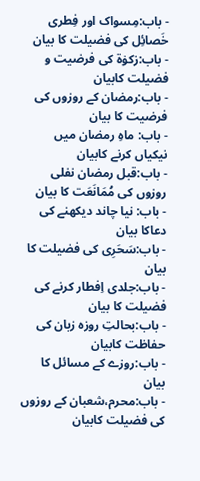- باب:مِسواک اور فِطری خَصائِل کی فضیلت کا بیان
- باب:زکوٰۃ کی فرضیت و فضیلت کابیان
- باب:رمضان کے روزوں کی فرضیت کا بیان
- باب: ماہِ رمضان میں نیکیاں کرنے کابیان
- باب:قبل رمضان نفلی روزوں کی مُمَانَعَت کا بیان
- باب: نیا چاند دیکھنے کی دعاکا بیان
- باب:سَحَرِی کی فضیلت کا بیان
- باب:جلدی اِفطار کرنے کی فضیلت کا بیان
- باب:بحالتِ روزہ زبان کی حفاظت کابیان
- باب:روزے کے مسائل کا بیان
- باب:محرم،شعبان کے روزوں کی فضیلت کابیان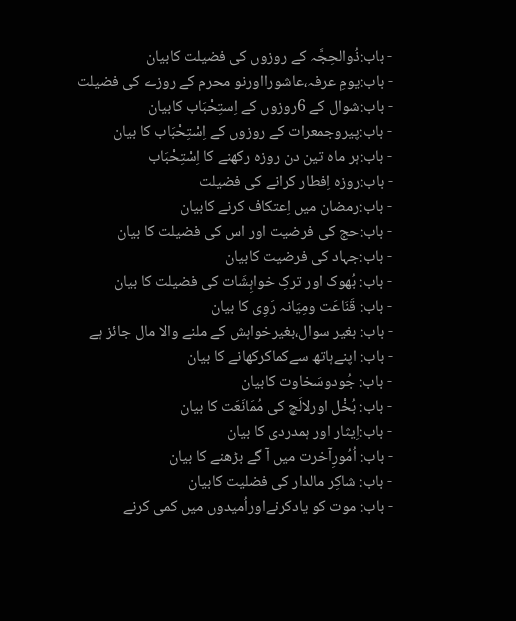- باب:ذُوالحِجَّہ کے روزوں کی فضیلت کابیان
- باب:یومِ عرفہ،عاشورااورنو محرم کے روزے کی فضیلت
- باب:شوال کے 6روزوں کے اِستِحْبَاب کابیان
- باب:پیروجمعرات کے روزوں کے اِسْتِحْبَاب کا بیان
- باب:ہر ماہ تین دن روزہ رکھنے کا اِسْتِحْبَاب
- باب:روزہ اِفطار کرانے کی فضیلت
- باب:رمضان میں اِعتکاف کرنے کابیان
- باب:حج کی فرضیت اور اس کی فضیلت کا بیان
- باب:جہاد کی فرضیت کابیان
- باب: بُھوک اور ترکِ خواہِشَات کی فضیلت کا بیان
- باب: قَنَاعَت ومِیَانہ رَوِی کا بیان
- باب: بغیر سوال،بغیرخواہش کے ملنے والا مال جائز ہے
- باب: اپنےہاتھ سےکماکرکھانے کا بیان
- باب: جُودوسَخاوت کابیان
- باب: بُخْل اورلالَچ کی مُمَانَعَت کا بیان
- باب:اِیثار اور ہمدردی کا بیان
- باب: اُمُورِآخرت میں آ گے بڑھنے کا بیان
- باب: شاکِر مالدار کی فضلیت کابیان
- باب: موت کو یادکرنےاوراُمیدوں میں کمی کرنے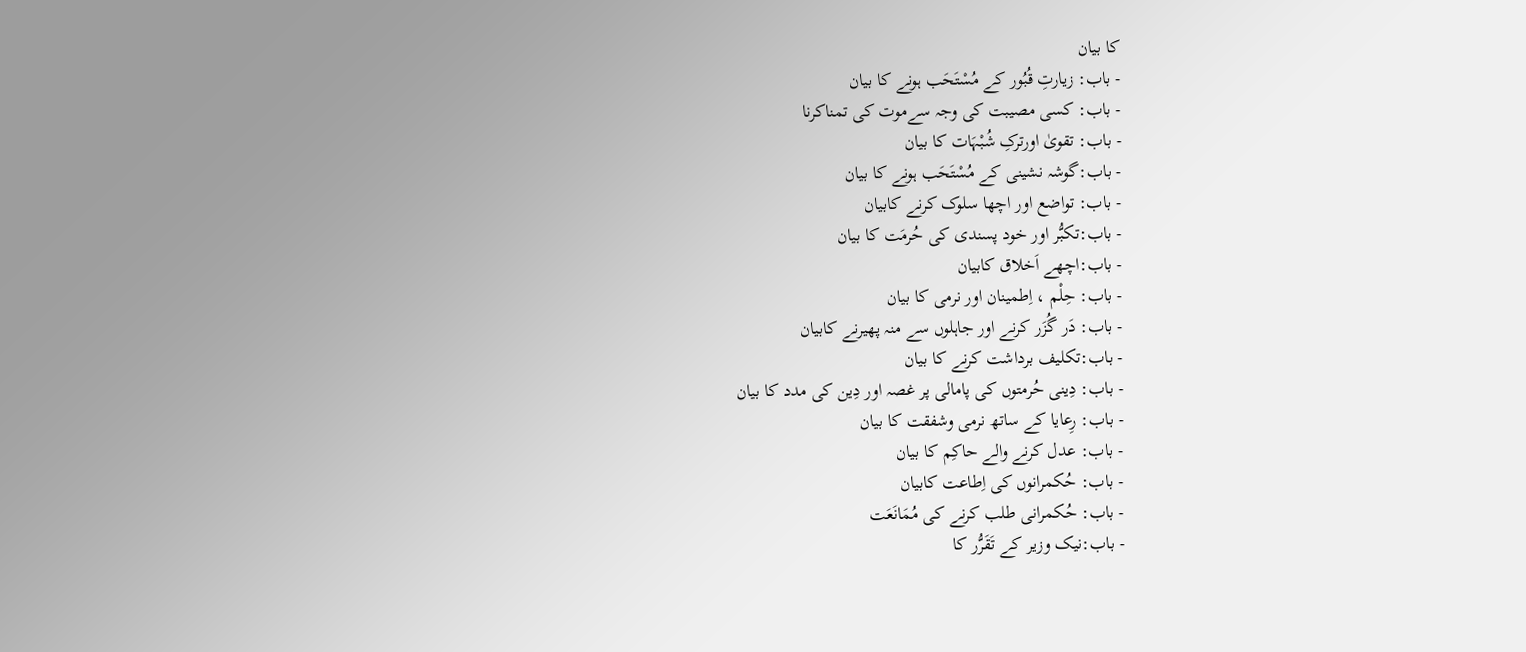کا بیان
- باب: زیارتِ قُبُور کے مُسْتَحَب ہونے کا بیان
- باب: کسی مصیبت کی وجہ سےموت کی تمناکرنا
- باب: تقویٰ اورترکِ شُبْہَات کا بیان
- باب:گوشہ نشینی کے مُسْتَحَب ہونے کا بیان
- باب: تواضع اور اچھا سلوک کرنے کابیان
- باب:تکبُّر اور خود پسندی کی حُرمَت کا بیان
- باب:اچھے اَخلاق کابیان
- باب: حِلْم ، اِطمینان اور نرمی کا بیان
- باب: دَر گُزَر کرنے اور جاہلوں سے منہ پھیرنے کابیان
- باب:تکلیف برداشت کرنے کا بیان
- باب: دِینی حُرمتوں کی پامالی پر غصہ اور دِین کی مدد کا بیان
- باب: رِعایا کے ساتھ نرمی وشفقت کا بیان
- باب: عدل کرنے والے حاکِم کا بیان
- باب: حُکمرانوں کی اِطاعت کابیان
- باب: حُکمرانی طلب کرنے کی مُمَانَعَت
- باب:نیک وزیر کے تَقَرُّر کا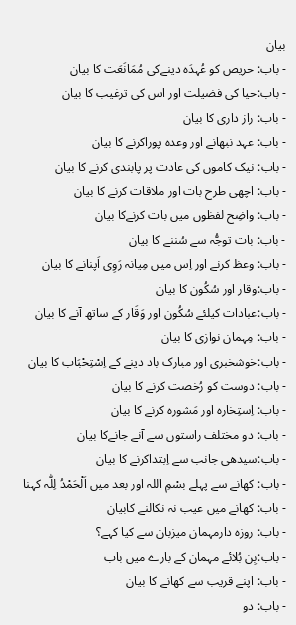بیان
- باب: حریص کو عُہدَہ دینےکی مُمَانَعَت کا بیان
- باب:حیا کی فضیلت اور اس کی ترغیب کا بیان
- باب: راز داری کا بیان
- باب: عہد نبھانے اور وعدہ پوراکرنے کا بیان
- باب: نیک کاموں کی عادت پر پابندی کرنے کا بیان
- باب: اچھی طرح بات اور ملاقات کرنے کا بیان
- باب: واضِح لفظوں میں بات کرنےکا بیان
- باب: بات توجُّہ سے سُننے کا بیان
- باب: وعظ کرنے اور اِس میں مِیانہ رَوِی اَپنانے کا بیان
- باب:وقار اور سُکُون کا بیان
- باب:عبادات کیلئے سُکُون اور وَقَار کے ساتھ آنے کا بیان
- باب: مِہمان نوازی کا بیان
- باب:خوشخبری اور مبارک باد دینے کے اِسْتِحْبَاب کا بیان
- باب: دوست کو رُخصت کرنے کا بیان
- باب: اِستِخاره اور مَشورہ کرنے کا بیان
- باب: دو مختلف راستوں سے آنے جانےکا بیان
- باب:سیدھی جانب سے اِبتداکرنے کا بیان
- باب: کھانے سے پہلے بسْمِ اللہ اور بعد میں اَلْحَمْدُ لِلّٰہ کہنا
- باب: کھانے میں عیب نہ نکالنے کابیان
- باب: روزہ دارمہمان میزبان سے کیا کہے؟
- باب:بِن بُلائے مہمان کے بارے میں باب
- باب: اپنے قریب سے کھانے کا بیان
- باب: دو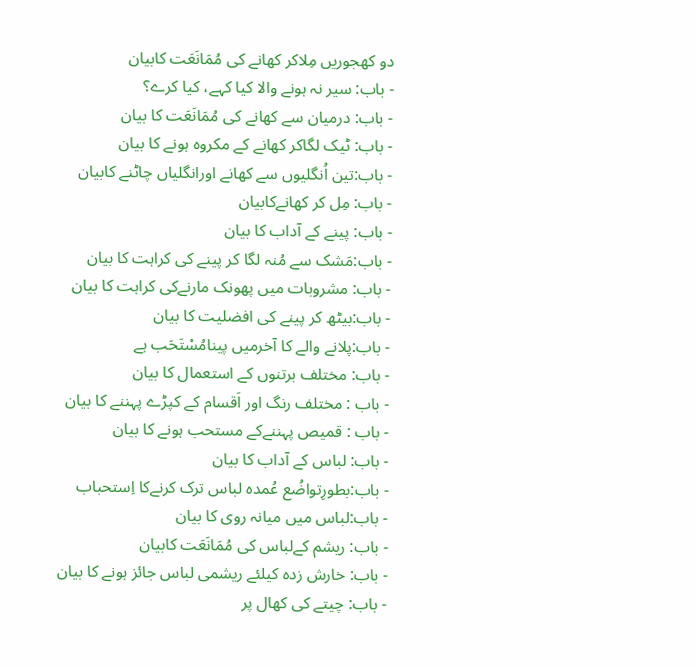دو کھجوریں مِلاکر کھانے کی مُمَانَعَت کابیان
- باب: سیر نہ ہونے والا کیا کہے، کیا کرے؟
- باب: درمیان سے کھانے کی مُمَانَعَت کا بیان
- باب: ٹیک لگاکر کھانے کے مکروہ ہونے کا بیان
- باب:تین اُنگلیوں سے کھانے اورانگلیاں چاٹنے کابیان
- باب: مِل کر کھانےکابیان
- باب: پینے کے آداب کا بیان
- باب:مَشک سے مُنہ لگا کر پینے کی کراہت کا بیان
- باب: مشروبات میں پھونک مارنےکی کراہت کا بیان
- باب:بیٹھ کر پینے کی افضلیت کا بیان
- باب:پلانے والے کا آخرمیں پینامُسْتَحَب ہے
- باب: مختلف برتنوں کے استعمال کا بیان
- باب : مختلف رنگ اور اَقسام کے کپڑے پہننے کا بیان
- باب : قمیص پہننےکے مستحب ہونے کا بیان
- باب: لباس کے آداب کا بیان
- باب:بطورِتواضُع عُمدہ لباس ترک کرنےکا اِستحباب
- باب:لباس میں میانہ روی کا بیان
- باب: ریشم کےلباس کی مُمَانَعَت کابیان
- باب: خارش زدہ کیلئے ریشمی لباس جائز ہونے کا بیان
- باب: چیتے کی کھال پر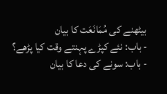بیٹھنے کی مُمَانَعَت کا بیان
- باب: نئے کپڑے پہنتے وقت کیا پڑھے؟
- باب: سونے کی دعا کا بیان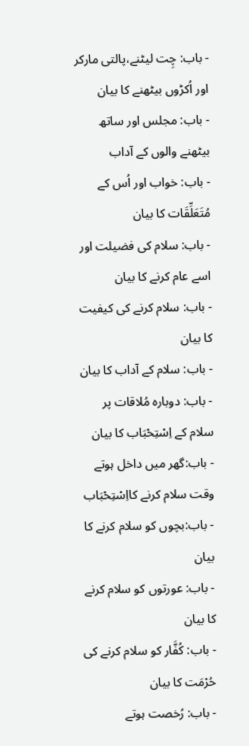- باب: چِت لیٹنے،پالتی مارکر اور اُکڑوں بیٹھنے کا بیان
- باب: مجلس اور ساتھ بیٹھنے والوں کے آداب
- باب: خواب اور اُس کے مُتَعَلِّقَات کا بیان
- باب: سلام کی فضیلت اور اسے عام کرنے کا بیان
- باب: سلام کرنے کی کیفیت کا بیان
- باب: سلام کے آداب کا بیان
- باب: دوبارہ مُلاقات پر سلام کے اِسْتِحْبَاب کا بیان
- باب:گھر میں داخل ہوتے وقت سلام کرنے کااِسْتِحْبَاب
- باب:بچوں کو سلام کرنے کا بیان
- باب: عورتوں کو سلام کرنے کا بیان
- باب: کُفَّار کو سلام کرنے کی حُرْمَت کا بیان
- باب: رُخصت ہوتے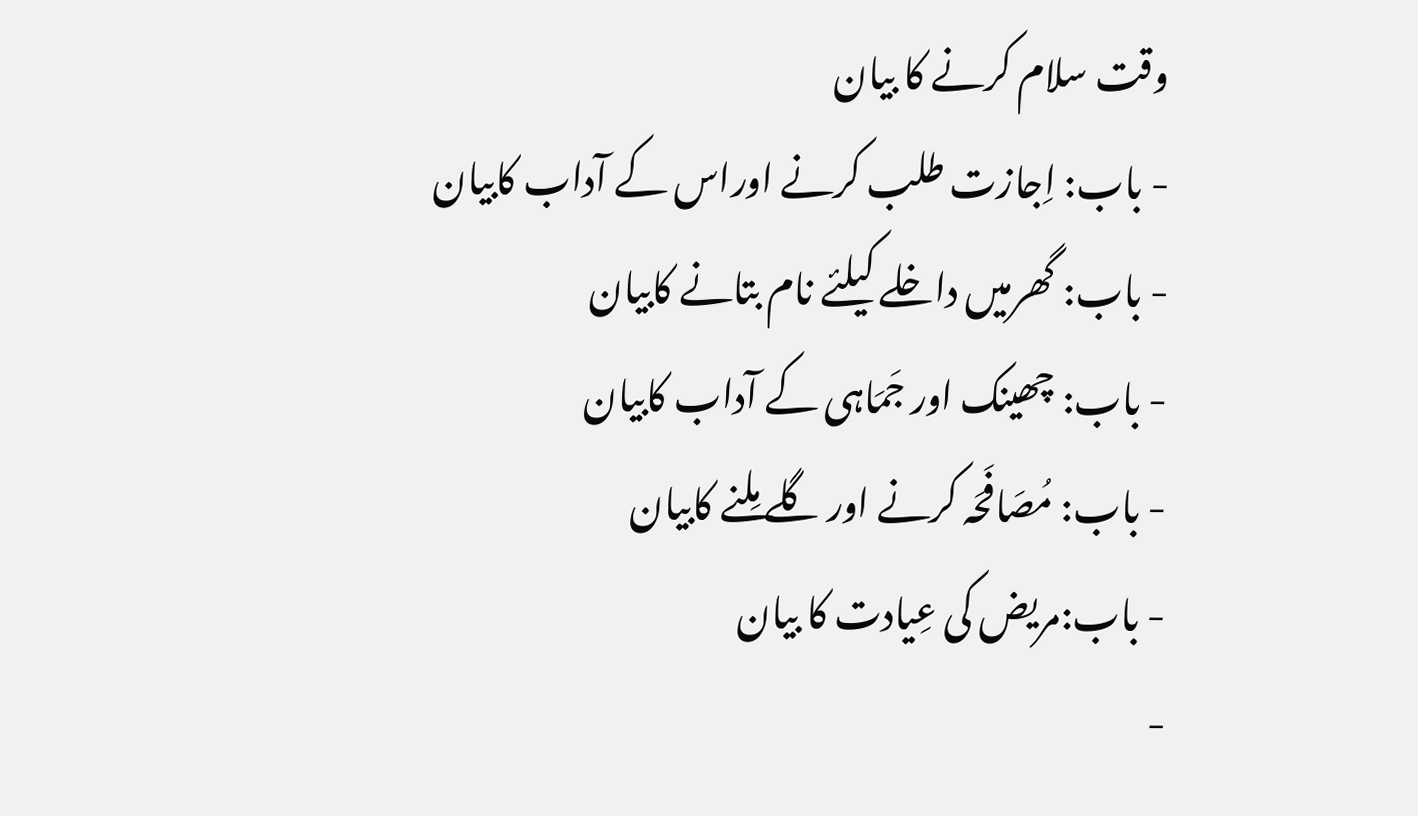وقت سلام کرنے کا بیان
- باب: اِجازت طلب کرنے اوراس کے آداب کابیان
- باب: گھرمیں داخلے کیلئے نام بتانے کابیان
- باب: چھینک اور جَمَاہی کے آداب کابیان
- باب: مُصَافَحَہ کرنے اور گلے مِلنے کابیان
- باب:مریض کی عِیادت کا بیان
-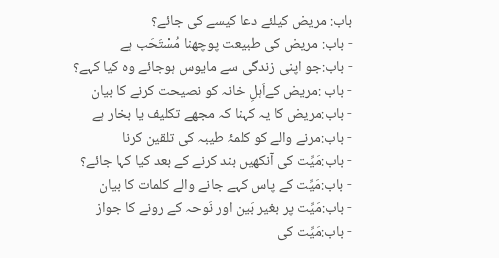باب: مریض کیلئے دعا کیسے کی جائے؟
- باب: مریض کی طبیعت پوچھنا مُسْتَحَب ہے
- باب:جو اپنی زندگی سے مایوس ہوجائے وہ کیا کہے؟
- باب :مریض کےاَہلِ خانہ کو نصیحت کرنے کا بیان
- باب:مریض کا یہ کہنا کہ مجھے تکلیف یا بخار ہے
- باب:مرنے والے کو کلمۂ طیبہ کی تلقین کرنا
- باب:مَیِّت کی آنکھیں بند کرنے کے بعد کیا کہا جائے؟
- باب:مَیِّت کے پاس کہے جانے والے کلمات کا بیان
- باب:مَیِّت پر بغیر بَین اور نَوحہ کے رونے کا جواز
- باب:مَیِّت کی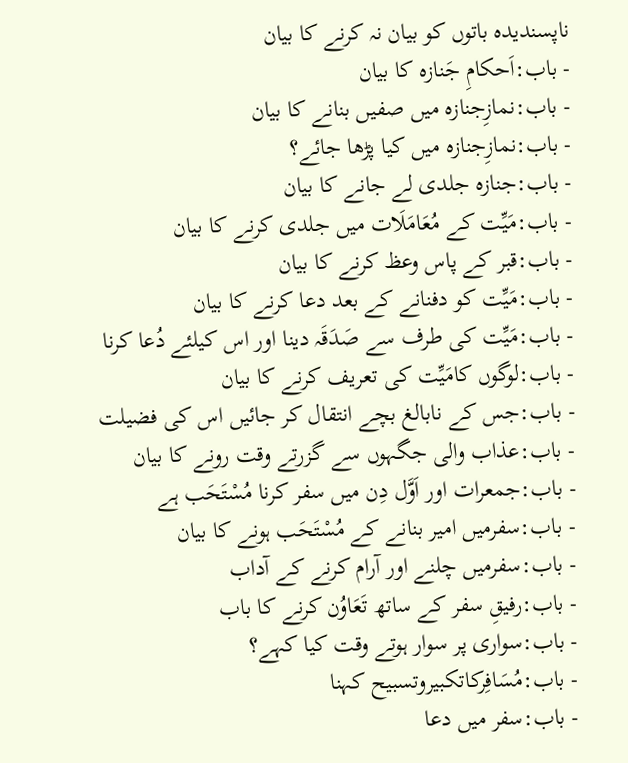ناپسندیدہ باتوں کو بیان نہ کرنے کا بیان
- باب:اَحکامِ جَنازہ کا بیان
- باب:نمازِجنازہ میں صفیں بنانے کا بیان
- باب:نمازِجنازہ میں کیا پڑھا جائے؟
- باب:جنازہ جلدی لے جانے کا بیان
- باب:مَیِّت کے مُعَامَلَات میں جلدی کرنے کا بیان
- باب:قبر کے پاس وعظ کرنے کا بیان
- باب:مَیِّت کو دفنانے کے بعد دعا کرنے کا بیان
- باب:مَیِّت کی طرف سے صَدَقَہ دینا اور اس کیلئے دُعا کرنا
- باب:لوگوں کامَیِّت کی تعریف کرنے کا بیان
- باب:جس کے نابالغ بچے انتقال کر جائیں اس کی فضیلت
- باب:عذاب والی جگہوں سے گزرتے وقت رونے کا بیان
- باب:جمعرات اور اَوَّل دِن میں سفر کرنا مُسْتَحَب ہے
- باب:سفرمیں امیر بنانے کے مُسْتَحَب ہونے کا بیان
- باب:سفرمیں چلنے اور آرام کرنے کے آداب
- باب:رفیقِ سفر کے ساتھ تَعَاوُن کرنے کا باب
- باب:سواری پر سوار ہوتے وقت کیا کہے؟
- باب:مُسَافِرکاتکبیروتسبیح کہنا
- باب:سفر میں دعا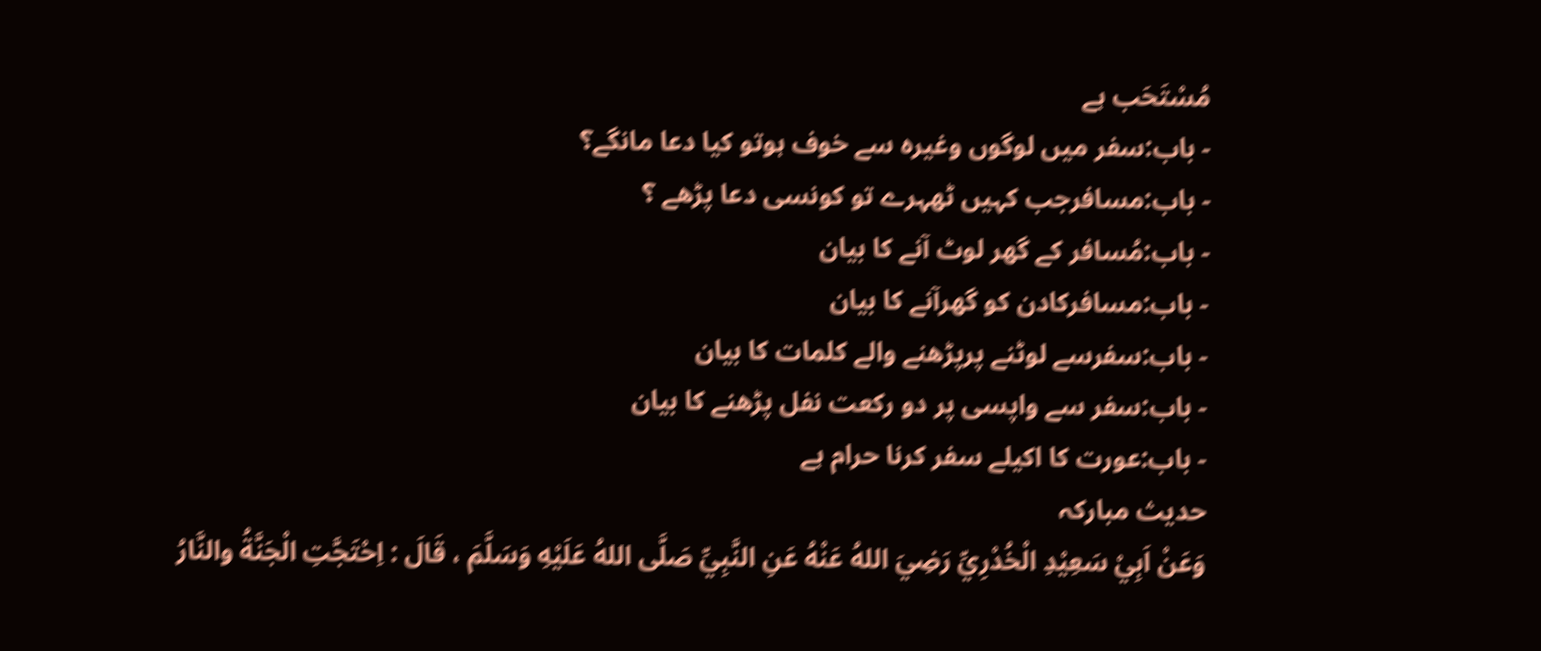مُسْتَحَب ہے
- باب:سفر میں لوگوں وغیرہ سے خوف ہوتو کیا دعا مانگے؟
- باب:مسافرجب کہیں ٹھہرے تو کونسی دعا پڑھے ؟
- باب:مُسافر کے گھر لوٹ آنے کا بیان
- باب:مسافرکادن کو گھرآنے کا بیان
- باب:سفرسے لوٹنے پرپڑھنے والے کلمات کا بیان
- باب:سفر سے واپسی پر دو رکعت نفل پڑھنے کا بیان
- باب:عورت کا اکیلے سفر کرنا حرام ہے
حدیث مبارکہ
وَعَنْ اَبِيْ سَعِيْدِ الْخُدْرِيِّ رَضِيَ اللهُ عَنْهُ عَنِ النَّبِيِّ صَلَّى اللهُ عَلَيْهِ وَسَلَّمَ ، قَالَ : اِحْتَجَّتِ الْجَنَّةُ والنَّارُ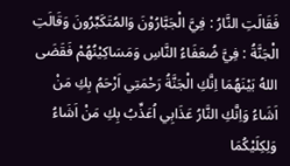فَقَالَتِ النَّارُ : فِيَّ الْجَبَّارُوْنَ وَالمُتَكَبِّرُونَ وَقَالَتِ الْجَنَّةُ : فِيَّ ضُعَفَاءُ النَّاسِ وَمَسَاكِيْنُهُمْ فَقَضَى اللهُ بَيْنَهُمَا اِنَّكِ الْجَنَّةُ رَحْمَتِي اَرْحَمُ بِكِ مَنْ اَشَاءُ وَاِنَّكِ النَّارُ عَذَابِي اُعَذِّبُ بِكِ مَنْ اَشَاءُ وَلِكِلَيْكُمَا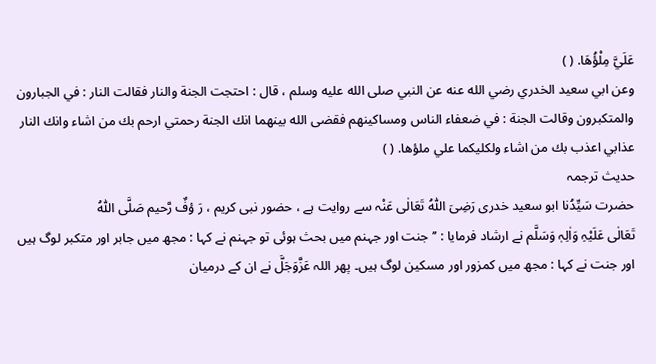عَلَيَّ مِلْؤُهَا. ( )
وعن ابي سعيد الخدري رضي الله عنه عن النبي صلى الله عليه وسلم ، قال : احتجت الجنة والنار فقالت النار : في الجبارون والمتكبرون وقالت الجنة : في ضعفاء الناس ومساكينهم فقضى الله بينهما انك الجنة رحمتي ارحم بك من اشاء وانك النار عذابي اعذب بك من اشاء ولكليكما علي ملؤها. ( )
حدیث ترجمہ
حضرت سَیِّدُنا ابو سعید خدری رَضِیَ اللّٰہُ تَعَالٰی عَنْہ سے روایت ہے ، حضور نبی کریم ، رَ ؤفٌ رَّحیم صَلَّی اللّٰہُ
تَعَالٰی عَلَیْہِ وَاٰلِہٖ وَسَلَّم نے ارشاد فرمایا : ’’جنت اور جہنم میں بحث ہوئی تو جہنم نے کہا : مجھ میں جابر اور متکبر لوگ ہیں اور جنت نے کہا : مجھ میں کمزور اور مسکین لوگ ہیں۔ پھر اللہ عَزَّوَجَلَّ نے ان کے درمیان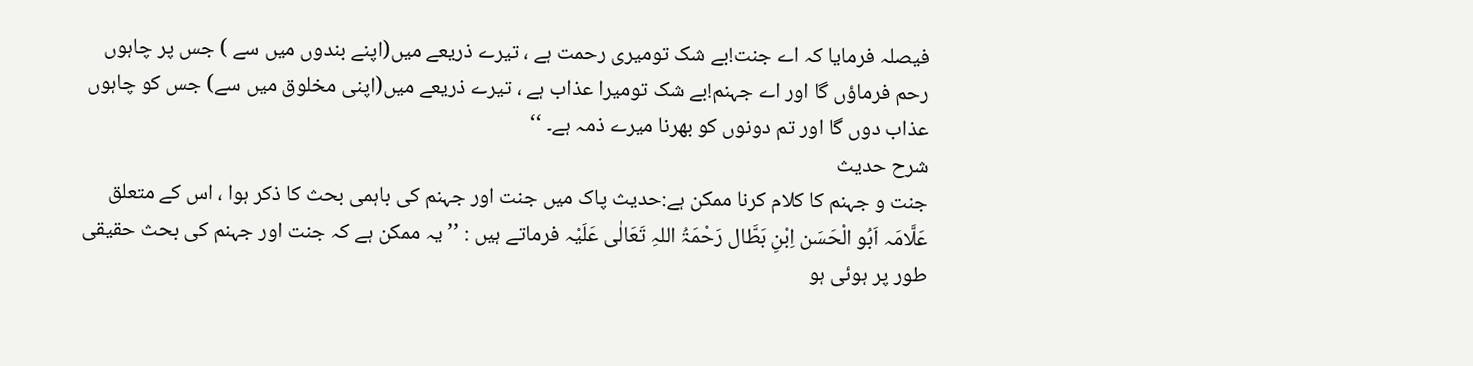فیصلہ فرمایا کہ اے جنت!بے شک تومیری رحمت ہے ، تیرے ذریعے میں(اپنے بندوں میں سے ) جس پر چاہوں رحم فرماؤں گا اور اے جہنم!بے شک تومیرا عذاب ہے ، تیرے ذریعے میں(اپنی مخلوق میں سے) جس کو چاہوں عذاب دوں گا اور تم دونوں کو بھرنا میرے ذمہ ہے۔ ‘‘
شرح حدیث
جنت و جہنم کا کلام کرنا ممکن ہے:حدیث پاک میں جنت اور جہنم کی باہمی بحث کا ذکر ہوا ، اس کے متعلق عَلَّامَہ اَبُو الْحَسَن اِبْنِ بَطَّال رَحْمَۃُ اللہِ تَعَالٰی عَلَیْہ فرماتے ہیں : ’’یہ ممکن ہے کہ جنت اور جہنم کی بحث حقیقی طور پر ہوئی ہو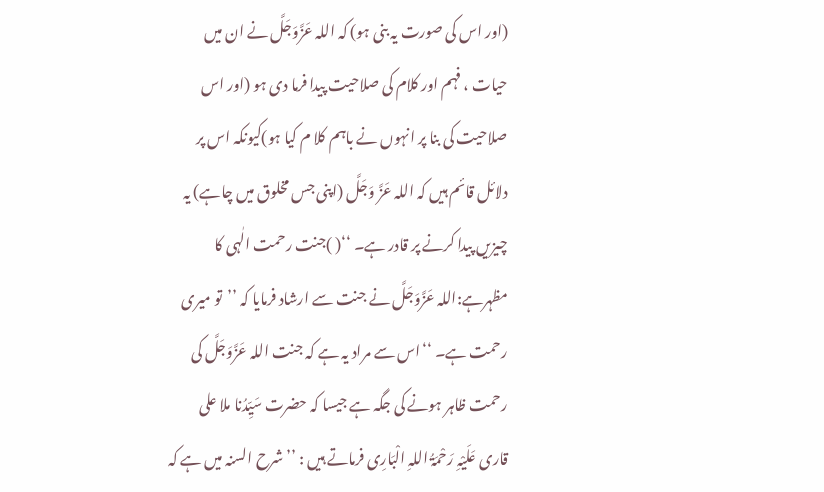(اور اس کی صورت یہ بنی ہو) کہ اللہ عَزَّوَجَلَّ نے ان میں حیات ، فہم اور کلام کی صلاحیت پیدا فرما دی ہو (اور اس صلاحیت کی بنا پر انہوں نے باہم کلا م کیا ہو)کیونکہ اس پر دلائل قائم ہیں کہ اللہ عَزَّ وَجَلَّ (اپنی جس مخلوق میں چاہے) یہ چیزیں پیدا کرنے پر قادر ہے۔ ‘‘( )جنت رحمت الٰہی کا مظہرہے:اللہ عَزَّوَجَلَّ نے جنت سے ارشاد فرمایا کہ ’’تو میری رحمت ہے۔ ‘‘اس سے مراد یہ ہے کہ جنت اللہ عَزَّوَجَلَّ کی رحمت ظاہر ہونے کی جگہ ہے جیسا کہ حضرت سَیِّدُنا ملا علی قاری عَلَیْہِ رَحْمَۃُ اللہِ الْبَارِی فرماتے ہیں : ’’شرح السنہ میں ہے کہ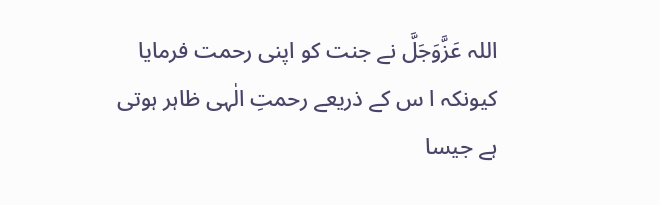اللہ عَزَّوَجَلَّ نے جنت کو اپنی رحمت فرمایا کیونکہ ا س کے ذریعے رحمتِ الٰہی ظاہر ہوتی ہے جیسا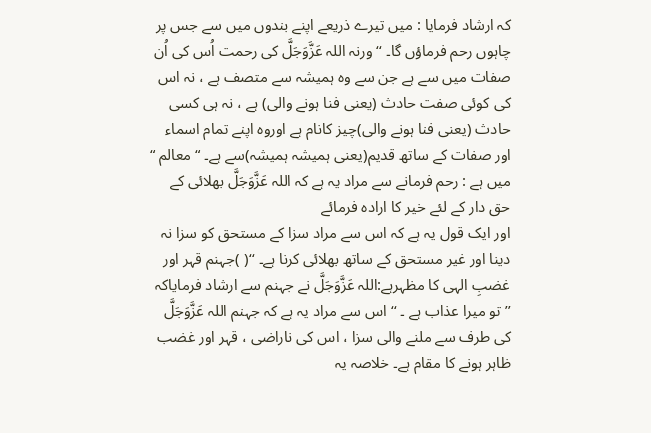کہ ارشاد فرمایا : میں تیرے ذریعے اپنے بندوں میں سے جس پر چاہوں رحم فرماؤں گا۔ ‘‘ ورنہ اللہ عَزَّوَجَلَّ کی رحمت اُس کی اُن صفات میں سے ہے جن سے وہ ہمیشہ سے متصف ہے ، نہ اس کی کوئی صفت حادث (یعنی فنا ہونے والی) ہے ، نہ ہی کسی حادث (یعنی فنا ہونے والی)چیز کانام ہے اوروہ اپنے تمام اسماء اور صفات کے ساتھ قدیم(یعنی ہمیشہ ہمیشہ)سے ہے۔ “ معالم “ میں ہے : رحم فرمانے سے مراد یہ ہے کہ اللہ عَزَّوَجَلَّ بھلائی کے حق دار کے لئے خیر کا ارادہ فرمائے
اور ایک قول یہ ہے کہ اس سے مراد سزا کے مستحق کو سزا نہ دینا اور غیر مستحق کے ساتھ بھلائی کرنا ہے۔ ‘‘( )جہنم قہر اور غضبِ الہی کا مظہرہے:اللہ عَزَّوَجَلَّ نے جہنم سے ارشاد فرمایاکہ ’’تو میرا عذاب ہے ۔ ‘‘اس سے مراد یہ ہے کہ جہنم اللہ عَزَّوَجَلَّ کی طرف سے ملنے والی سزا ، اس کی ناراضی ، قہر اور غضب ظاہر ہونے کا مقام ہے۔ خلاصہ یہ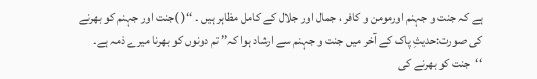ہے کہ جنت و جہنم اورمومن و کافر ، جمال اور جلال کے کامل مظاہر ہیں ۔ ‘‘( )جنت اور جہنم کو بھرنے کی صورت:حدیثِ پاک کے آخر میں جنت و جہنم سے ارشاد ہوا کہ’’ تم دونوں کو بھرنا میرے ذمہ ہے۔ ‘‘جنت کو بھرنے کی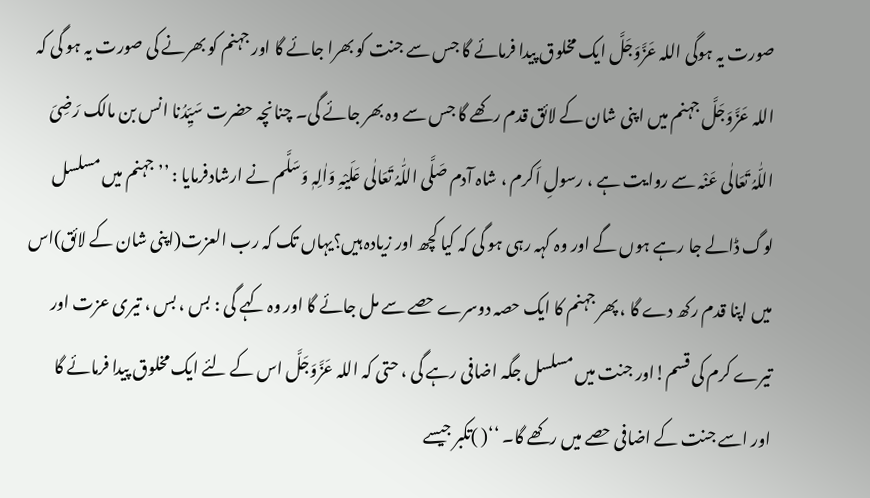صورت یہ ہوگی اللہ عَزَّوَجَلَّ ایک مخلوق پیدا فرمائے گا جس سے جنت کو بھرا جائے گا اور جہنم کو بھرنے کی صورت یہ ہو گی کہ اللہ عَزَّوَجَلَّ جہنم میں اپنی شان کے لائق قدم رکھے گا جس سے وہ بھر جائے گی۔ چنانچہ حضرت سَیِّدُنا انس بن مالک رَضِیَ اللّٰہُ تَعَالٰی عَنْہ سے روایت ہے ، رسولِ اَکرم ، شاہ آدم صَلَّی اللّٰہُ تَعَالٰی عَلَیْہِ وَاٰلِہٖ وَسَلَّم نے ارشادفرمایا : ’’ جہنم میں مسلسل لوگ ڈالے جا رہے ہوں گے اور وہ کہہ رہی ہو گی کہ کیا کچھ اور زیادہ ہیں؟یہاں تک کہ رب العزت(اپنی شان کے لائق)اس میں اپنا قدم رکھ دے گا ، پھر جہنم کا ایک حصہ دوسرے حصے سے مل جائے گا اور وہ کہے گی : بس ، بس ، تیری عزت اور تیرے کرم کی قسم!اور جنت میں مسلسل جگہ اضافی رہے گی ، حتی کہ اللہ عَزَّوَجَلَّ اس کے لئے ایک مخلوق پیدا فرمائے گا اور اسے جنت کے اضافی حصے میں رکھے گا۔ ‘‘( )تکبر جیسے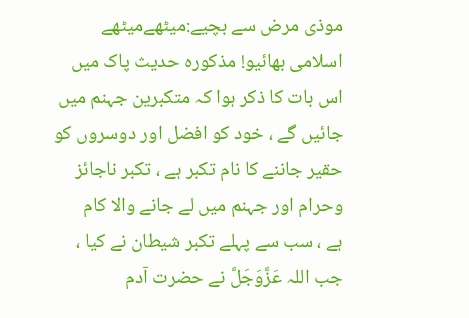موذی مرض سے بچیے:میٹھےمیٹھے اسلامی بھائیو! مذکورہ حدیث پاک میں اس بات کا ذکر ہوا کہ متکبرین جہنم میں جائیں گے ، خود کو افضل اور دوسروں کو حقیر جاننے کا نام تکبر ہے ، تکبر ناجائز وحرام اور جہنم میں لے جانے والا کام
ہے ، سب سے پہلے تکبر شیطان نے کیا ، جب اللہ عَزَّوَجَلَّ نے حضرت آدم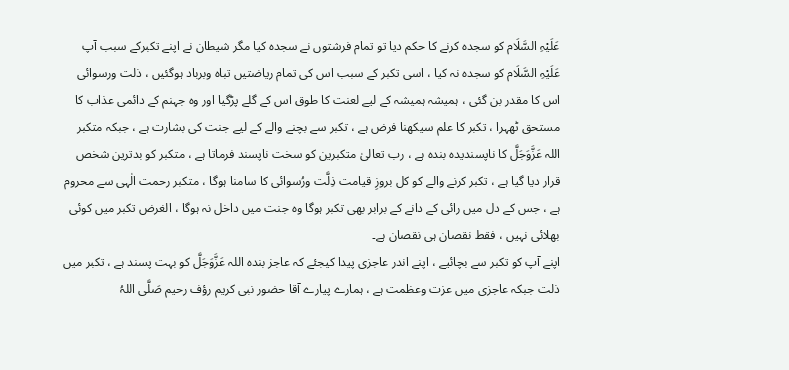عَلَیْہِ السَّلَام کو سجدہ کرنے کا حکم دیا تو تمام فرشتوں نے سجدہ کیا مگر شیطان نے اپنے تکبرکے سبب آپ عَلَیْہِ السَّلَام کو سجدہ نہ کیا ، اسی تکبر کے سبب اس کی تمام ریاضتیں تباہ وبرباد ہوگئیں ، ذلت ورسوائی اس کا مقدر بن گئی ، ہمیشہ ہمیشہ کے لیے لعنت کا طوق اس کے گلے پڑگیا اور وہ جہنم کے دائمی عذاب کا مستحق ٹھہرا ، تکبر کا علم سیکھنا فرض ہے ، تکبر سے بچنے والے کے لیے جنت کی بشارت ہے ، جبکہ متکبر اللہ عَزَّوَجَلَّ کا ناپسندیدہ بندہ ہے ، رب تعالیٰ متکبرین کو سخت ناپسند فرماتا ہے ، متکبر کو بدترین شخص قرار دیا گیا ہے ، تکبر کرنے والے کو کل بروزِ قیامت ذِلَّت ورُسوائی کا سامنا ہوگا ، متکبر رحمت الٰہی سے محروم ہے ، جس کے دل میں رائی کے دانے کے برابر بھی تکبر ہوگا وہ جنت میں داخل نہ ہوگا ، الغرض تکبر میں کوئی بھلائی نہیں ، فقط نقصان ہی نقصان ہے۔
اپنے آپ کو تکبر سے بچائیے ، اپنے اندر عاجزی پیدا کیجئے کہ عاجز بندہ اللہ عَزَّوَجَلَّ کو بہت پسند ہے ، تکبر میں ذلت جبکہ عاجزی میں عزت وعظمت ہے ، ہمارے پیارے آقا حضور نبی کریم رؤف رحیم صَلَّی اللہُ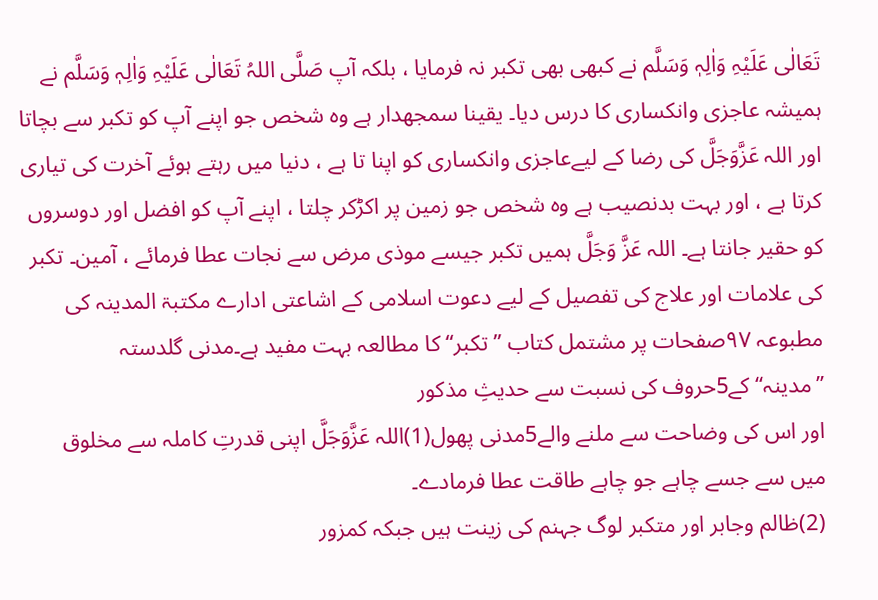تَعَالٰی عَلَیْہِ وَاٰلِہٖ وَسَلَّم نے کبھی بھی تکبر نہ فرمایا ، بلکہ آپ صَلَّی اللہُ تَعَالٰی عَلَیْہِ وَاٰلِہٖ وَسَلَّم نے ہمیشہ عاجزی وانکساری کا درس دیا۔ یقینا سمجھدار ہے وہ شخص جو اپنے آپ کو تکبر سے بچاتا اور اللہ عَزَّوَجَلَّ کی رضا کے لیےعاجزی وانکساری کو اپنا تا ہے ، دنیا میں رہتے ہوئے آخرت کی تیاری کرتا ہے ، اور بہت بدنصیب ہے وہ شخص جو زمین پر اکڑکر چلتا ، اپنے آپ کو افضل اور دوسروں کو حقیر جانتا ہے۔ اللہ عَزَّ وَجَلَّ ہمیں تکبر جیسے موذی مرض سے نجات عطا فرمائے ، آمین۔ تکبر کی علامات اور علاج کی تفصیل کے لیے دعوت اسلامی کے اشاعتی ادارے مکتبۃ المدینہ کی مطبوعہ ۹۷صفحات پر مشتمل کتاب ’’تکبر‘‘ کا مطالعہ بہت مفید ہے۔مدنی گلدستہ
’’مدینہ‘‘کے5حروف کی نسبت سے حدیثِ مذکور
اور اس کی وضاحت سے ملنے والے5مدنی پھول(1)اللہ عَزَّوَجَلَّ اپنی قدرتِ کاملہ سے مخلوق میں سے جسے چاہے جو چاہے طاقت عطا فرمادے۔
(2)ظالم وجابر اور متکبر لوگ جہنم کی زینت ہیں جبکہ کمزور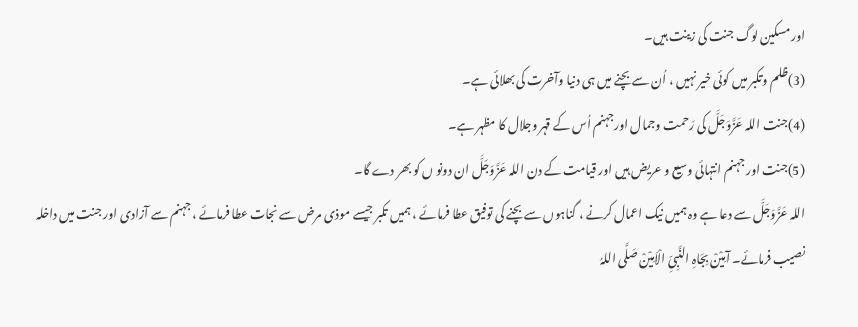اور مسکین لوگ جنت کی زینت ہیں۔
(3)ظلم وتکبر میں کوئی خیر نہیں ، اُن سے بچنے میں ہی دنیا وآخرت کی بھلائی ہے۔
(4)جنت اللہ عَزَّوَجَلَّ کی رَحمت وجمال اورجہنم اُس کے قہر وجلال کا مظہر ہے۔
(5)جنت اور جہنم انتہائی وسیع و عریض ہیں اور قیامت کے دن اللہ عَزَّوَجَلَّ ان دونو ں کو بھر دے گا۔
اللہ عَزَّوَجَلَّ سے دعا ہے وہ ہمیں نیک اعمال کرنے ، گناہوں سے بچنے کی توفیق عطا فرمائے ، ہمیں تکبر جیسے موذی مرض سے نجات عطا فرمائے ، جہنم سے آزادی اور جنت میں داخلہ نصیب فرمائے۔ آمِیْنْ بِجَاہِ النَّبِیِّ الْاَمِیْنْ صَلَّی اللہُ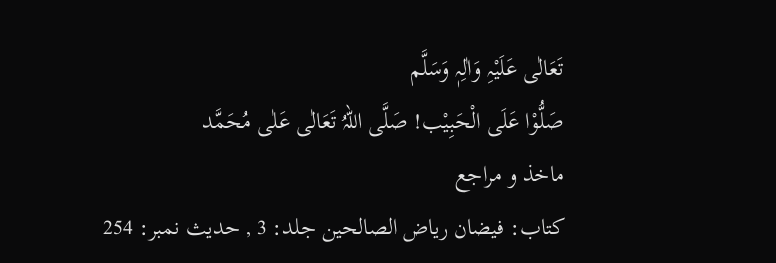تَعَالٰی عَلَیْہِ وَاٰلِہٖ وَسَلَّم
صَلُّوْا عَلَی الْحَبِیْب! صَلَّی اللہُ تَعَالٰی عَلٰی مُحَمَّد
ماخذ و مراجع
کتاب: فیضان ریاض الصالحین جلد: 3 , حدیث نمبر: 254